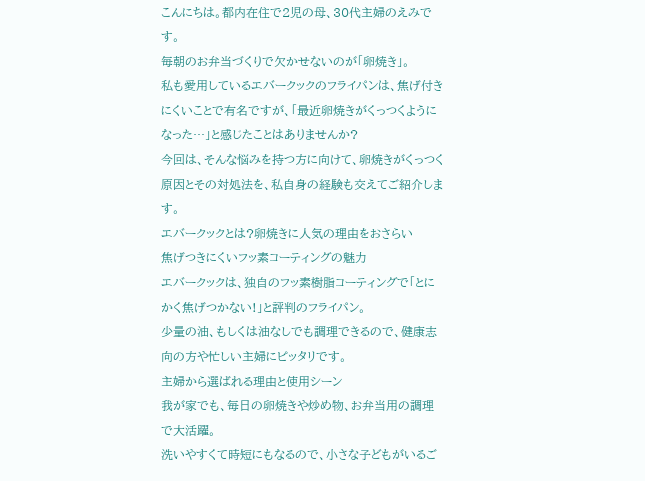こんにちは。都内在住で2児の母、30代主婦のえみです。
毎朝のお弁当づくりで欠かせないのが「卵焼き」。
私も愛用しているエバークックのフライパンは、焦げ付きにくいことで有名ですが、「最近卵焼きがくっつくようになった…」と感じたことはありませんか?
今回は、そんな悩みを持つ方に向けて、卵焼きがくっつく原因とその対処法を、私自身の経験も交えてご紹介します。
エバークックとは?卵焼きに人気の理由をおさらい
焦げつきにくいフッ素コーティングの魅力
エバークックは、独自のフッ素樹脂コーティングで「とにかく焦げつかない!」と評判のフライパン。
少量の油、もしくは油なしでも調理できるので、健康志向の方や忙しい主婦にピッタリです。
主婦から選ばれる理由と使用シーン
我が家でも、毎日の卵焼きや炒め物、お弁当用の調理で大活躍。
洗いやすくて時短にもなるので、小さな子どもがいるご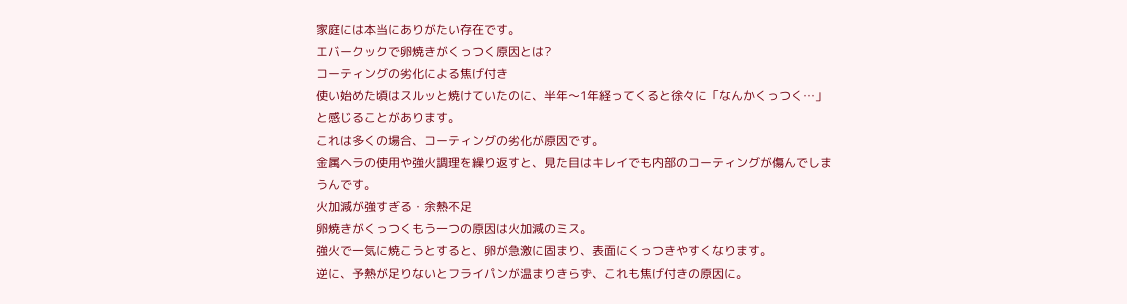家庭には本当にありがたい存在です。
エバークックで卵焼きがくっつく原因とは?
コーティングの劣化による焦げ付き
使い始めた頃はスルッと焼けていたのに、半年〜1年経ってくると徐々に「なんかくっつく…」と感じることがあります。
これは多くの場合、コーティングの劣化が原因です。
金属ヘラの使用や強火調理を繰り返すと、見た目はキレイでも内部のコーティングが傷んでしまうんです。
火加減が強すぎる・余熱不足
卵焼きがくっつくもう一つの原因は火加減のミス。
強火で一気に焼こうとすると、卵が急激に固まり、表面にくっつきやすくなります。
逆に、予熱が足りないとフライパンが温まりきらず、これも焦げ付きの原因に。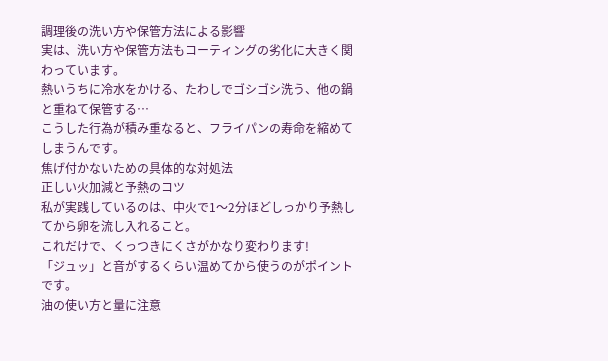調理後の洗い方や保管方法による影響
実は、洗い方や保管方法もコーティングの劣化に大きく関わっています。
熱いうちに冷水をかける、たわしでゴシゴシ洗う、他の鍋と重ねて保管する…
こうした行為が積み重なると、フライパンの寿命を縮めてしまうんです。
焦げ付かないための具体的な対処法
正しい火加減と予熱のコツ
私が実践しているのは、中火で1〜2分ほどしっかり予熱してから卵を流し入れること。
これだけで、くっつきにくさがかなり変わります!
「ジュッ」と音がするくらい温めてから使うのがポイントです。
油の使い方と量に注意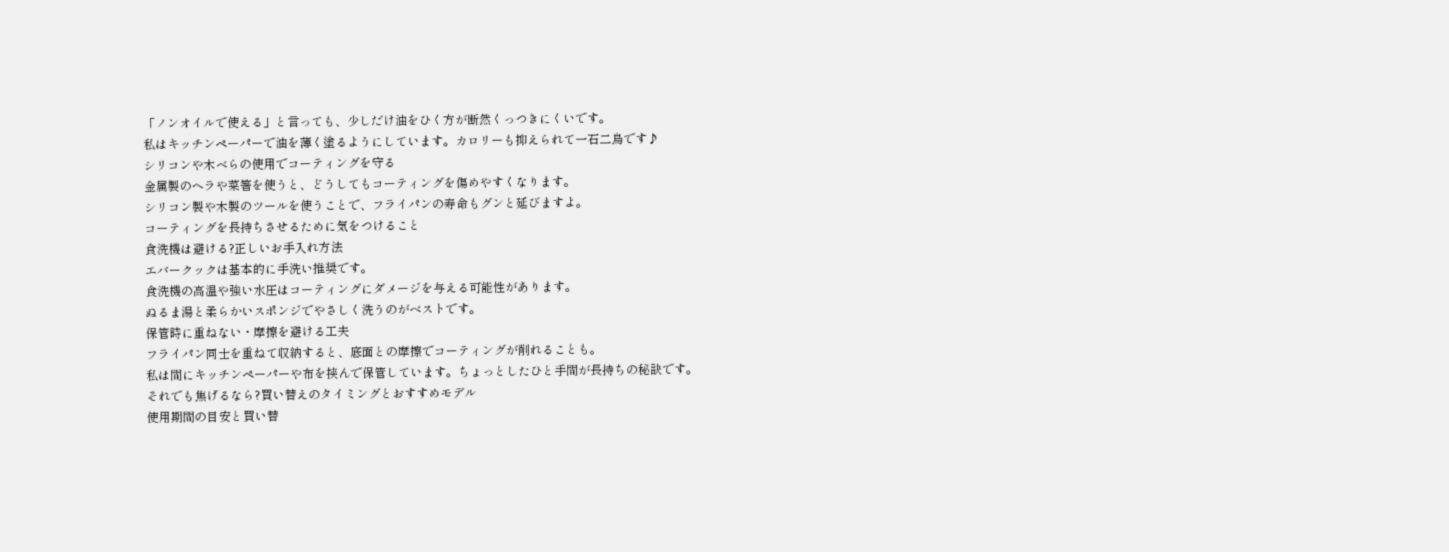「ノンオイルで使える」と言っても、少しだけ油をひく方が断然くっつきにくいです。
私はキッチンペーパーで油を薄く塗るようにしています。カロリーも抑えられて一石二鳥です♪
シリコンや木べらの使用でコーティングを守る
金属製のヘラや菜箸を使うと、どうしてもコーティングを傷めやすくなります。
シリコン製や木製のツールを使うことで、フライパンの寿命もグンと延びますよ。
コーティングを長持ちさせるために気をつけること
食洗機は避ける?正しいお手入れ方法
エバークックは基本的に手洗い推奨です。
食洗機の高温や強い水圧はコーティングにダメージを与える可能性があります。
ぬるま湯と柔らかいスポンジでやさしく洗うのがベストです。
保管時に重ねない・摩擦を避ける工夫
フライパン同士を重ねて収納すると、底面との摩擦でコーティングが削れることも。
私は間にキッチンペーパーや布を挟んで保管しています。ちょっとしたひと手間が長持ちの秘訣です。
それでも焦げるなら?買い替えのタイミングとおすすめモデル
使用期間の目安と買い替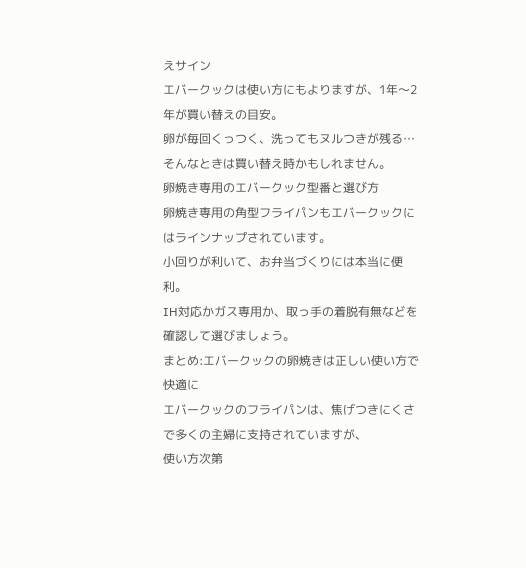えサイン
エバークックは使い方にもよりますが、1年〜2年が買い替えの目安。
卵が毎回くっつく、洗ってもヌルつきが残る…そんなときは買い替え時かもしれません。
卵焼き専用のエバークック型番と選び方
卵焼き専用の角型フライパンもエバークックにはラインナップされています。
小回りが利いて、お弁当づくりには本当に便利。
IH対応かガス専用か、取っ手の着脱有無などを確認して選びましょう。
まとめ:エバークックの卵焼きは正しい使い方で快適に
エバークックのフライパンは、焦げつきにくさで多くの主婦に支持されていますが、
使い方次第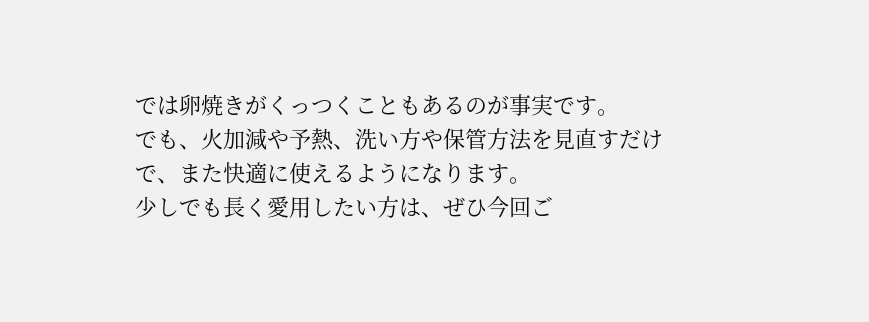では卵焼きがくっつくこともあるのが事実です。
でも、火加減や予熱、洗い方や保管方法を見直すだけで、また快適に使えるようになります。
少しでも長く愛用したい方は、ぜひ今回ご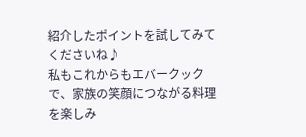紹介したポイントを試してみてくださいね♪
私もこれからもエバークックで、家族の笑顔につながる料理を楽しみ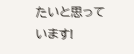たいと思っています!